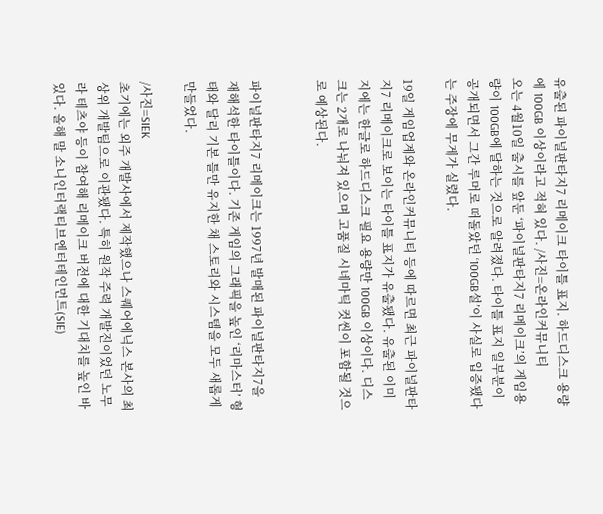유출된 파이널판타지7 리메이크 타이틀 표지. 하드디스크 용량에 100GB 이상이라고 적혀 있다. /사진=온라인커뮤니티
오는 4월10일 출시를 앞둔 ‘파이널판타지7 리메이크’의 게임용량이 100GB에 달하는 것으로 알려졌다. 타이틀 표지 일부분이 공개되면서 그간 루머로 떠돌았던 ‘100GB설’이 사실로 입증됐다는 주장에 무게가 실렸다.

19일 게임업계와 온라인커뮤니티 등에 따르면 최근 파이널판타지7 리메이크로 보이는 타이틀 표지가 유출됐다. 유출된 이미지에는 한글로 하드디스크 필요 용량만 100GB 이상이다. 디스크는 2개로 나눠져 있으며 고품질 시네마틱 컷씬이 포함될 것으로 예상된다.


파이널판타지7 리메이크는 1997년 발매된 파이널판타지7을 재해석한 타이틀이다. 기존 게임의 그래픽을 높인 ‘리마스터’ 형태와 달리 기본 틀만 유지한 채 스토리와 시스템을 모두 새롭게 만들었다.

/사진=SIEK
초기에는 외주 개발사에서 제작했으나 스퀘어에닉스 본사의 최상위 개발팀으로 이관됐다. 특히 원작 주력 개발진이었던 노무라 테츠야 등이 참여해 리메이크 버전에 대한 기대치를 높인 바 있다. 올해 말 소니인터랙티브엔터테인먼트(SIE)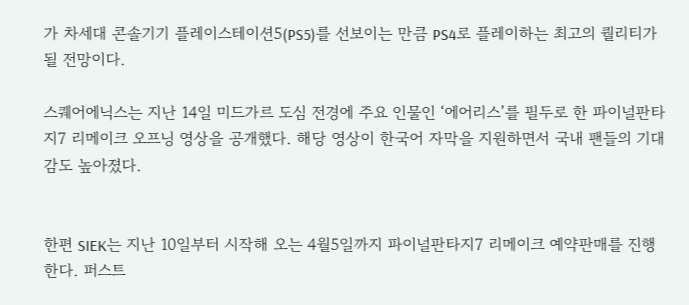가 차세대 콘솔기기 플레이스테이션5(PS5)를 선보이는 만큼 PS4로 플레이하는 최고의 퀄리티가 될 전망이다.

스퀘어에닉스는 지난 14일 미드가르 도심 전경에 주요 인물인 ‘에어리스’를 필두로 한 파이널판타지7 리메이크 오프닝 영상을 공개했다. 해당 영상이 한국어 자막을 지원하면서 국내 팬들의 기대감도 높아졌다.


한편 SIEK는 지난 10일부터 시작해 오는 4월5일까지 파이널판타지7 리메이크 예약판매를 진행한다. 퍼스트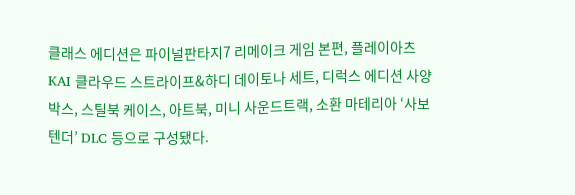클래스 에디션은 파이널판타지7 리메이크 게임 본편, 플레이아츠 KAI 클라우드 스트라이프&하디 데이토나 세트, 디럭스 에디션 사양 박스, 스틸북 케이스, 아트북, 미니 사운드트랙, 소환 마테리아 ‘사보텐더’ DLC 등으로 구성됐다.